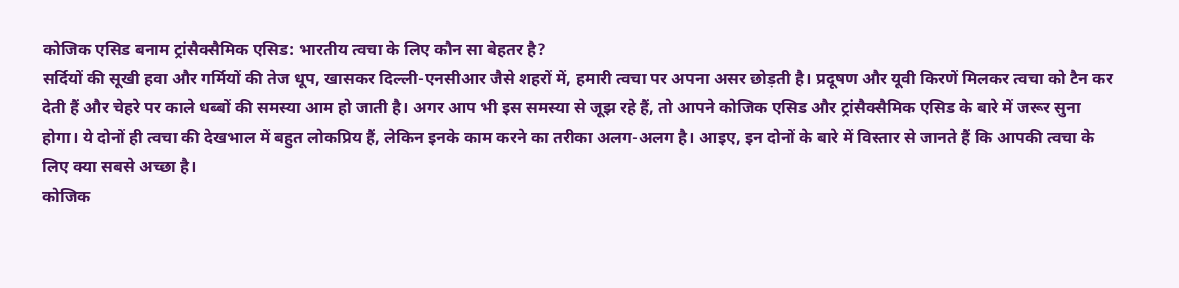कोजिक एसिड बनाम ट्रांसैक्सैमिक एसिड: भारतीय त्वचा के लिए कौन सा बेहतर है?
सर्दियों की सूखी हवा और गर्मियों की तेज धूप, खासकर दिल्ली-एनसीआर जैसे शहरों में, हमारी त्वचा पर अपना असर छोड़ती है। प्रदूषण और यूवी किरणें मिलकर त्वचा को टैन कर देती हैं और चेहरे पर काले धब्बों की समस्या आम हो जाती है। अगर आप भी इस समस्या से जूझ रहे हैं, तो आपने कोजिक एसिड और ट्रांसैक्सैमिक एसिड के बारे में जरूर सुना होगा। ये दोनों ही त्वचा की देखभाल में बहुत लोकप्रिय हैं, लेकिन इनके काम करने का तरीका अलग-अलग है। आइए, इन दोनों के बारे में विस्तार से जानते हैं कि आपकी त्वचा के लिए क्या सबसे अच्छा है।
कोजिक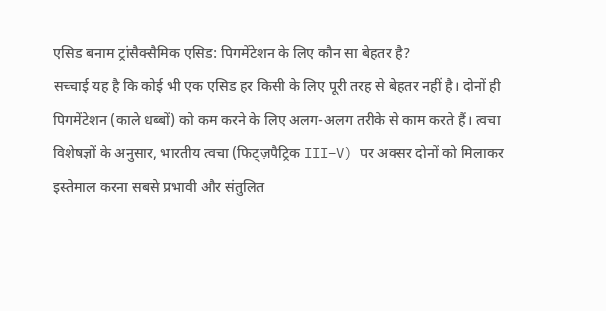एसिड बनाम ट्रांसैक्सैमिक एसिड: पिगमेंटेशन के लिए कौन सा बेहतर है?
सच्चाई यह है कि कोई भी एक एसिड हर किसी के लिए पूरी तरह से बेहतर नहीं है। दोनों ही पिगमेंटेशन (काले धब्बों) को कम करने के लिए अलग-अलग तरीके से काम करते हैं। त्वचा विशेषज्ञों के अनुसार, भारतीय त्वचा (फिट्ज़पैट्रिक III–V) पर अक्सर दोनों को मिलाकर इस्तेमाल करना सबसे प्रभावी और संतुलित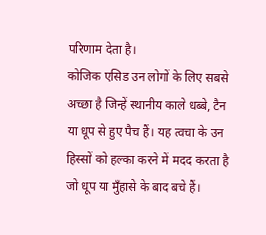परिणाम देता है।
कोजिक एसिड उन लोगों के लिए सबसे अच्छा है जिन्हें स्थानीय काले धब्बे, टैन या धूप से हुए पैच हैं। यह त्वचा के उन हिस्सों को हल्का करने में मदद करता है जो धूप या मुँहासे के बाद बचे हैं।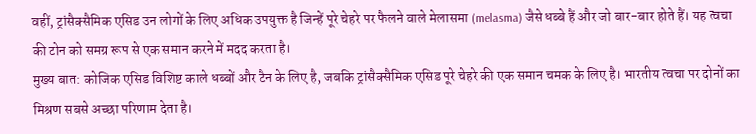वहीं, ट्रांसैक्सैमिक एसिड उन लोगों के लिए अधिक उपयुक्त है जिन्हें पूरे चेहरे पर फैलने वाले मेलासमा (melasma) जैसे धब्बे हैं और जो बार-बार होते हैं। यह त्वचा की टोन को समग्र रूप से एक समान करने में मदद करता है।
मुख्य बात: कोजिक एसिड विशिष्ट काले धब्बों और टैन के लिए है, जबकि ट्रांसैक्सैमिक एसिड पूरे चेहरे की एक समान चमक के लिए है। भारतीय त्वचा पर दोनों का मिश्रण सबसे अच्छा परिणाम देता है।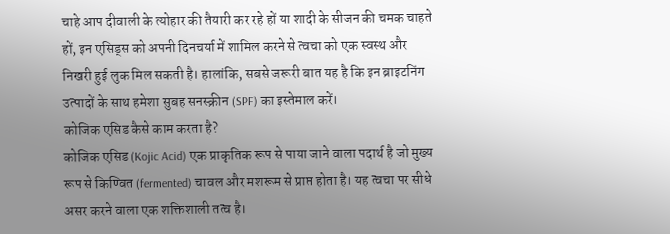चाहे आप दीवाली के त्योहार की तैयारी कर रहे हों या शादी के सीजन की चमक चाहते हों, इन एसिड्स को अपनी दिनचर्या में शामिल करने से त्वचा को एक स्वस्थ और निखरी हुई लुक मिल सकती है। हालांकि, सबसे जरूरी बात यह है कि इन ब्राइटनिंग उत्पादों के साथ हमेशा सुबह सनस्क्रीन (SPF) का इस्तेमाल करें।
कोजिक एसिड कैसे काम करता है?
कोजिक एसिड (Kojic Acid) एक प्राकृतिक रूप से पाया जाने वाला पदार्थ है जो मुख्य रूप से किण्वित (fermented) चावल और मशरूम से प्राप्त होता है। यह त्वचा पर सीधे असर करने वाला एक शक्तिशाली तत्व है।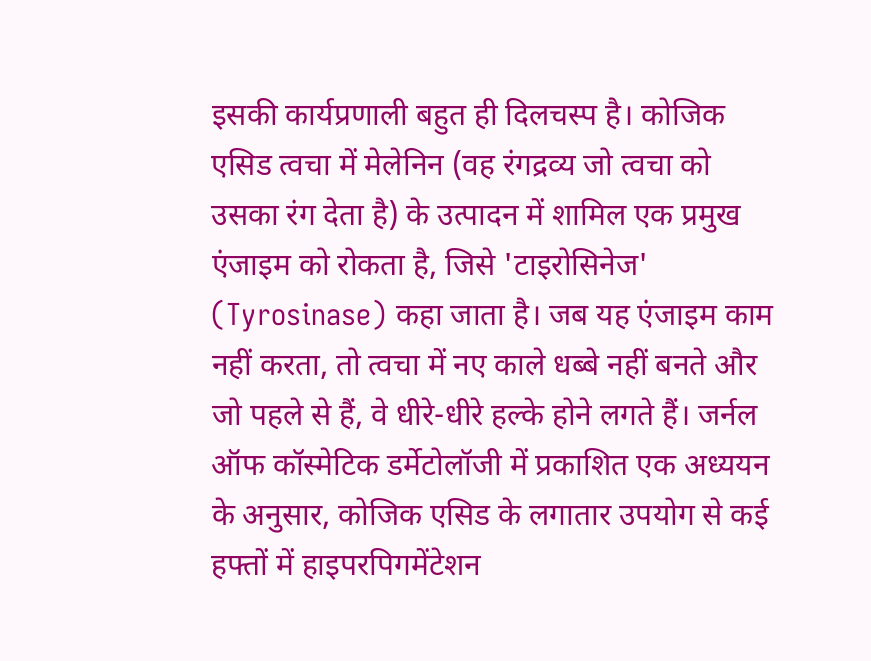इसकी कार्यप्रणाली बहुत ही दिलचस्प है। कोजिक एसिड त्वचा में मेलेनिन (वह रंगद्रव्य जो त्वचा को उसका रंग देता है) के उत्पादन में शामिल एक प्रमुख एंजाइम को रोकता है, जिसे 'टाइरोसिनेज' (Tyrosinase) कहा जाता है। जब यह एंजाइम काम नहीं करता, तो त्वचा में नए काले धब्बे नहीं बनते और जो पहले से हैं, वे धीरे-धीरे हल्के होने लगते हैं। जर्नल ऑफ कॉस्मेटिक डर्मेटोलॉजी में प्रकाशित एक अध्ययन के अनुसार, कोजिक एसिड के लगातार उपयोग से कई हफ्तों में हाइपरपिगमेंटेशन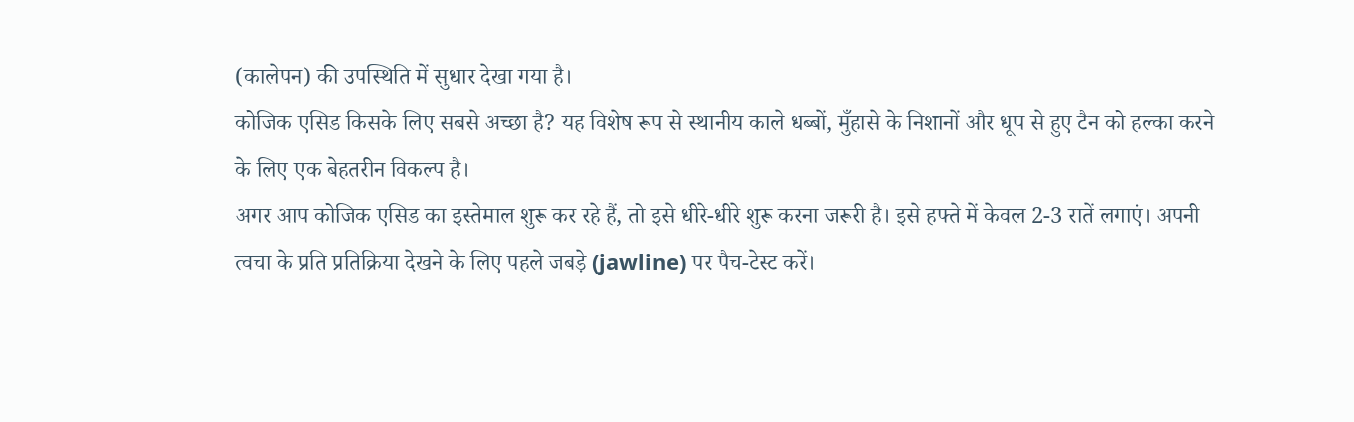(कालेपन) की उपस्थिति में सुधार देखा गया है।
कोजिक एसिड किसके लिए सबसे अच्छा है? यह विशेष रूप से स्थानीय काले धब्बों, मुँहासे के निशानों और धूप से हुए टैन को हल्का करने के लिए एक बेहतरीन विकल्प है।
अगर आप कोजिक एसिड का इस्तेमाल शुरू कर रहे हैं, तो इसे धीरे-धीरे शुरू करना जरूरी है। इसे हफ्ते में केवल 2-3 रातें लगाएं। अपनी त्वचा के प्रति प्रतिक्रिया देखने के लिए पहले जबड़े (jawline) पर पैच-टेस्ट करें।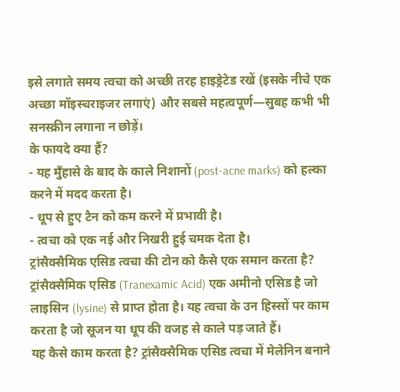इसे लगाते समय त्वचा को अच्छी तरह हाइड्रेटेड रखें (इसके नीचे एक अच्छा मॉइस्चराइजर लगाएं) और सबसे महत्वपूर्ण—सुबह कभी भी सनस्क्रीन लगाना न छोड़ें।
के फायदे क्या हैं?
- यह मुँहासे के बाद के काले निशानों (post-acne marks) को हल्का करने में मदद करता है।
- धूप से हुए टैन को कम करने में प्रभावी है।
- त्वचा को एक नई और निखरी हुई चमक देता है।
ट्रांसैक्सैमिक एसिड त्वचा की टोन को कैसे एक समान करता है?
ट्रांसैक्सैमिक एसिड (Tranexamic Acid) एक अमीनो एसिड है जो लाइसिन (lysine) से प्राप्त होता है। यह त्वचा के उन हिस्सों पर काम करता है जो सूजन या धूप की वजह से काले पड़ जाते हैं।
यह कैसे काम करता है? ट्रांसैक्सैमिक एसिड त्वचा में मेलेनिन बनाने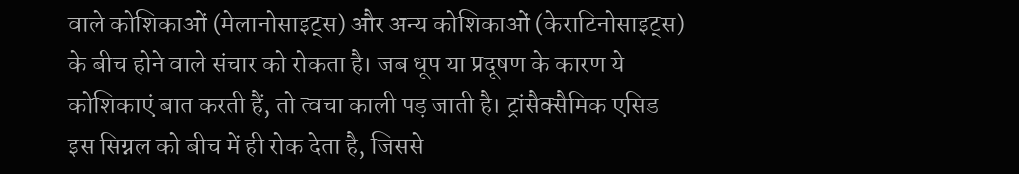वाले कोशिकाओं (मेलानोसाइट्स) और अन्य कोशिकाओं (केराटिनोसाइट्स) के बीच होने वाले संचार को रोकता है। जब धूप या प्रदूषण के कारण ये कोशिकाएं बात करती हैं, तो त्वचा काली पड़ जाती है। ट्रांसैक्सैमिक एसिड इस सिग्नल को बीच में ही रोक देता है, जिससे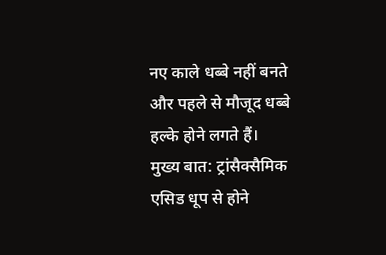नए काले धब्बे नहीं बनते और पहले से मौजूद धब्बे हल्के होने लगते हैं।
मुख्य बात: ट्रांसैक्सैमिक एसिड धूप से होने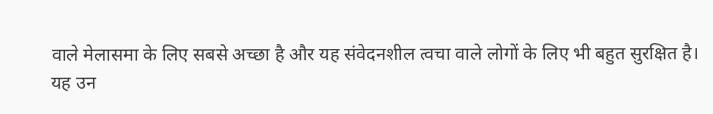वाले मेलासमा के लिए सबसे अच्छा है और यह संवेदनशील त्वचा वाले लोगों के लिए भी बहुत सुरक्षित है।
यह उन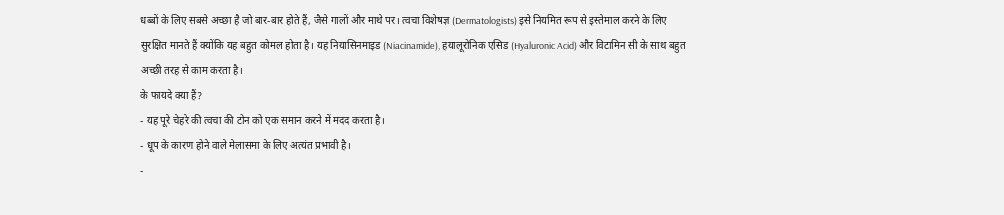धब्बों के लिए सबसे अच्छा है जो बार-बार होते हैं, जैसे गालों और माथे पर। त्वचा विशेषज्ञ (Dermatologists) इसे नियमित रूप से इस्तेमाल करने के लिए सुरक्षित मानते हैं क्योंकि यह बहुत कोमल होता है। यह नियासिनमाइड (Niacinamide), हयालूरोनिक एसिड (Hyaluronic Acid) और विटामिन सी के साथ बहुत अच्छी तरह से काम करता है।
के फायदे क्या हैं?
- यह पूरे चेहरे की त्वचा की टोन को एक समान करने में मदद करता है।
- धूप के कारण होने वाले मेलासमा के लिए अत्यंत प्रभावी है।
-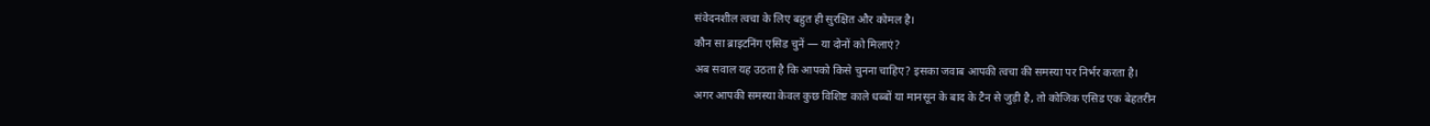संवेदनशील त्वचा के लिए बहुत ही सुरक्षित और कोमल है।
कौन सा ब्राइटनिंग एसिड चुनें — या दोनों को मिलाएं?
अब सवाल यह उठता है कि आपको किसे चुनना चाहिए? इसका जवाब आपकी त्वचा की समस्या पर निर्भर करता है।
अगर आपकी समस्या केवल कुछ विशिष्ट काले धब्बों या मानसून के बाद के टैन से जुड़ी है, तो कोजिक एसिड एक बेहतरीन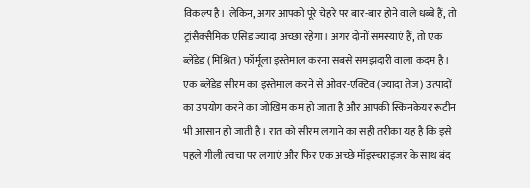विकल्प है। लेकिन, अगर आपको पूरे चेहरे पर बार-बार होने वाले धब्बे हैं, तो ट्रांसैक्सैमिक एसिड ज्यादा अच्छा रहेगा। अगर दोनों समस्याएं हैं, तो एक ब्लेंडेड (मिश्रित) फॉर्मूला इस्तेमाल करना सबसे समझदारी वाला कदम है।
एक ब्लेंडेड सीरम का इस्तेमाल करने से ओवर-एक्टिव (ज्यादा तेज) उत्पादों का उपयोग करने का जोखिम कम हो जाता है और आपकी स्किनकेयर रूटीन भी आसान हो जाती है। रात को सीरम लगाने का सही तरीका यह है कि इसे पहले गीली त्वचा पर लगाएं और फिर एक अच्छे मॉइस्चराइजर के साथ बंद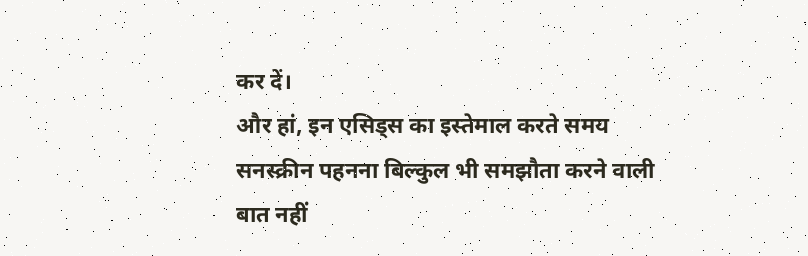कर दें।
और हां, इन एसिड्स का इस्तेमाल करते समय सनस्क्रीन पहनना बिल्कुल भी समझौता करने वाली बात नहीं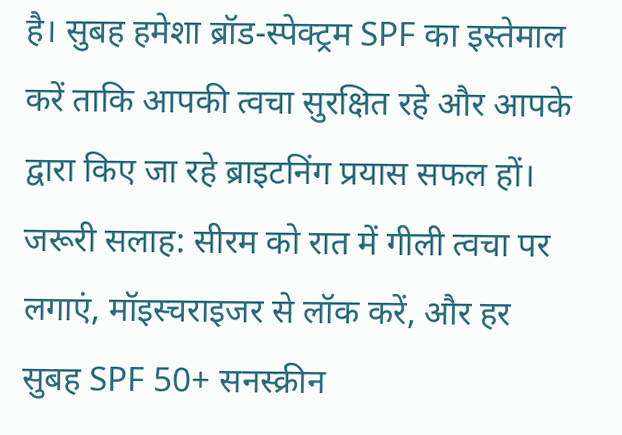है। सुबह हमेशा ब्रॉड-स्पेक्ट्रम SPF का इस्तेमाल करें ताकि आपकी त्वचा सुरक्षित रहे और आपके द्वारा किए जा रहे ब्राइटनिंग प्रयास सफल हों।
जरूरी सलाह: सीरम को रात में गीली त्वचा पर लगाएं, मॉइस्चराइजर से लॉक करें, और हर सुबह SPF 50+ सनस्क्रीन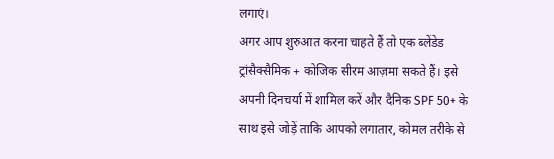लगाएं।
अगर आप शुरुआत करना चाहते हैं तो एक ब्लेंडेड ट्रांसैक्सैमिक + कोजिक सीरम आज़मा सकते हैं। इसे अपनी दिनचर्या में शामिल करें और दैनिक SPF 50+ के साथ इसे जोड़ें ताकि आपको लगातार, कोमल तरीके से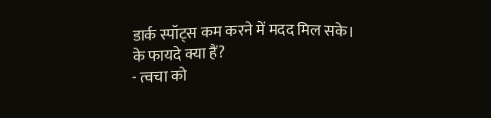डार्क स्पॉट्स कम करने में मदद मिल सके।
के फायदे क्या हैं?
- त्वचा को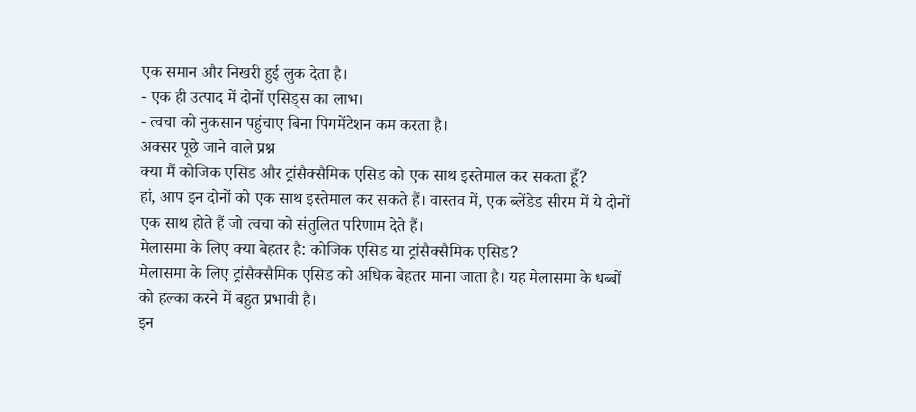एक समान और निखरी हुई लुक देता है।
- एक ही उत्पाद में दोनों एसिड्स का लाभ।
- त्वचा को नुकसान पहुंचाए बिना पिगमेंटेशन कम करता है।
अक्सर पूछे जाने वाले प्रश्न
क्या मैं कोजिक एसिड और ट्रांसैक्सैमिक एसिड को एक साथ इस्तेमाल कर सकता हूँ?
हां, आप इन दोनों को एक साथ इस्तेमाल कर सकते हैं। वास्तव में, एक ब्लेंडेड सीरम में ये दोनों एक साथ होते हैं जो त्वचा को संतुलित परिणाम देते हैं।
मेलासमा के लिए क्या बेहतर है: कोजिक एसिड या ट्रांसैक्सैमिक एसिड?
मेलासमा के लिए ट्रांसैक्सैमिक एसिड को अधिक बेहतर माना जाता है। यह मेलासमा के धब्बों को हल्का करने में बहुत प्रभावी है।
इन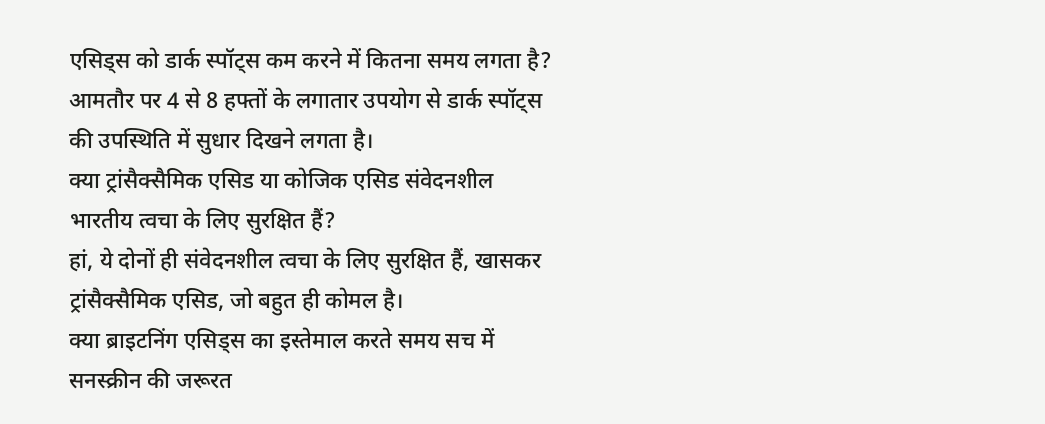एसिड्स को डार्क स्पॉट्स कम करने में कितना समय लगता है?
आमतौर पर 4 से 8 हफ्तों के लगातार उपयोग से डार्क स्पॉट्स की उपस्थिति में सुधार दिखने लगता है।
क्या ट्रांसैक्सैमिक एसिड या कोजिक एसिड संवेदनशील भारतीय त्वचा के लिए सुरक्षित हैं?
हां, ये दोनों ही संवेदनशील त्वचा के लिए सुरक्षित हैं, खासकर ट्रांसैक्सैमिक एसिड, जो बहुत ही कोमल है।
क्या ब्राइटनिंग एसिड्स का इस्तेमाल करते समय सच में सनस्क्रीन की जरूरत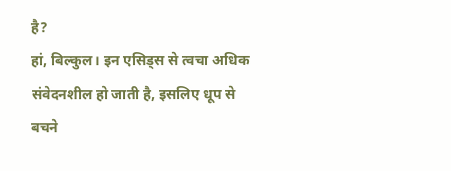है?
हां, बिल्कुल। इन एसिड्स से त्वचा अधिक संवेदनशील हो जाती है, इसलिए धूप से बचने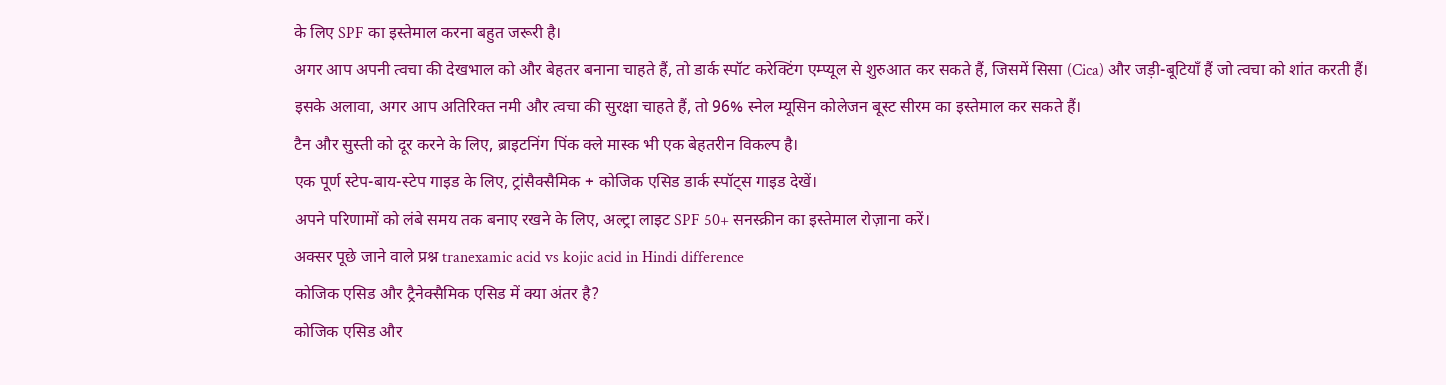के लिए SPF का इस्तेमाल करना बहुत जरूरी है।
अगर आप अपनी त्वचा की देखभाल को और बेहतर बनाना चाहते हैं, तो डार्क स्पॉट करेक्टिंग एम्प्यूल से शुरुआत कर सकते हैं, जिसमें सिसा (Cica) और जड़ी-बूटियाँ हैं जो त्वचा को शांत करती हैं।
इसके अलावा, अगर आप अतिरिक्त नमी और त्वचा की सुरक्षा चाहते हैं, तो 96% स्नेल म्यूसिन कोलेजन बूस्ट सीरम का इस्तेमाल कर सकते हैं।
टैन और सुस्ती को दूर करने के लिए, ब्राइटनिंग पिंक क्ले मास्क भी एक बेहतरीन विकल्प है।
एक पूर्ण स्टेप-बाय-स्टेप गाइड के लिए, ट्रांसैक्सैमिक + कोजिक एसिड डार्क स्पॉट्स गाइड देखें।
अपने परिणामों को लंबे समय तक बनाए रखने के लिए, अल्ट्रा लाइट SPF 50+ सनस्क्रीन का इस्तेमाल रोज़ाना करें।
अक्सर पूछे जाने वाले प्रश्न tranexamic acid vs kojic acid in Hindi difference
कोजिक एसिड और ट्रैनेक्सैमिक एसिड में क्या अंतर है?
कोजिक एसिड और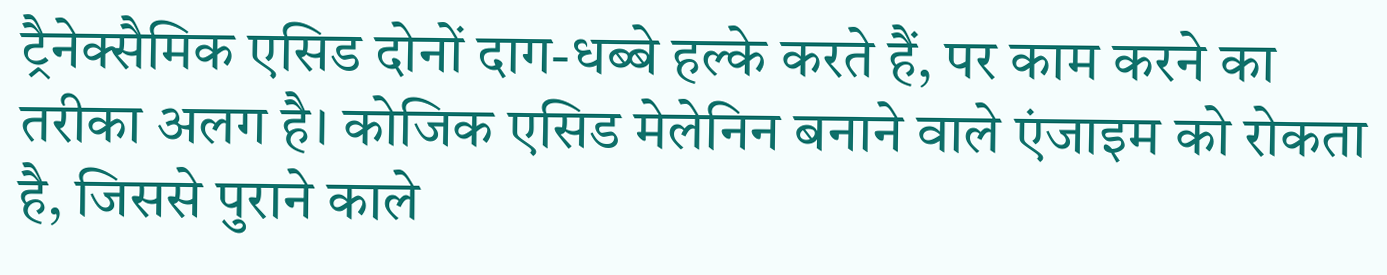ट्रैनेक्सैमिक एसिड दोनों दाग-धब्बे हल्के करते हैं, पर काम करने का तरीका अलग है। कोजिक एसिड मेलेनिन बनाने वाले एंजाइम को रोकता है, जिससे पुराने काले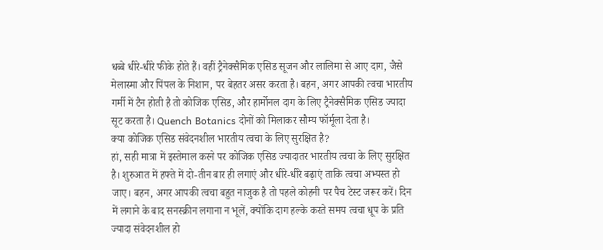धब्बे धीरे-धीरे फीके होते हैं। वहीं ट्रैनेक्सैमिक एसिड सूजन और लालिमा से आए दाग, जैसे मेलास्मा और पिंपल के निशान, पर बेहतर असर करता है। बहन, अगर आपकी त्वचा भारतीय गर्मी में टैन होती है तो कोजिक एसिड, और हार्मोनल दाग के लिए ट्रैनेक्सैमिक एसिड ज्यादा सूट करता है। Quench Botanics दोनों को मिलाकर सौम्य फॉर्मूला देता है।
क्या कोजिक एसिड संवेदनशील भारतीय त्वचा के लिए सुरक्षित है?
हां, सही मात्रा में इस्तेमाल करने पर कोजिक एसिड ज्यादातर भारतीय त्वचा के लिए सुरक्षित है। शुरुआत में हफ्ते में दो-तीन बार ही लगाएं और धीरे-धीरे बढ़ाएं ताकि त्वचा अभ्यस्त हो जाए। बहन, अगर आपकी त्वचा बहुत नाजुक है तो पहले कोहनी पर पैच टेस्ट जरूर करें। दिन में लगाने के बाद सनस्क्रीन लगाना न भूलें, क्योंकि दाग हल्के करते समय त्वचा धूप के प्रति ज्यादा संवेदनशील हो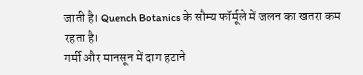जाती है। Quench Botanics के सौम्य फॉर्मूले में जलन का खतरा कम रहता है।
गर्मी और मानसून में दाग हटाने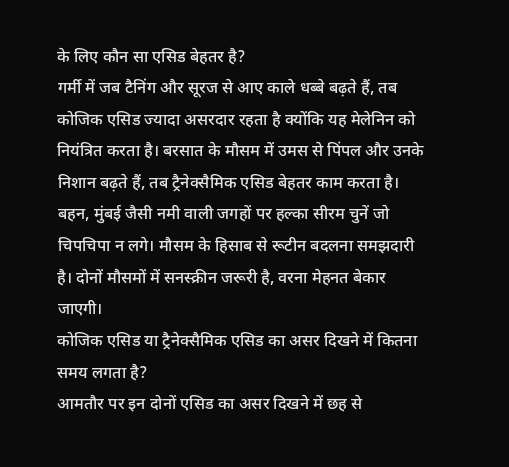के लिए कौन सा एसिड बेहतर है?
गर्मी में जब टैनिंग और सूरज से आए काले धब्बे बढ़ते हैं, तब कोजिक एसिड ज्यादा असरदार रहता है क्योंकि यह मेलेनिन को नियंत्रित करता है। बरसात के मौसम में उमस से पिंपल और उनके निशान बढ़ते हैं, तब ट्रैनेक्सैमिक एसिड बेहतर काम करता है। बहन, मुंबई जैसी नमी वाली जगहों पर हल्का सीरम चुनें जो चिपचिपा न लगे। मौसम के हिसाब से रूटीन बदलना समझदारी है। दोनों मौसमों में सनस्क्रीन जरूरी है, वरना मेहनत बेकार जाएगी।
कोजिक एसिड या ट्रैनेक्सैमिक एसिड का असर दिखने में कितना समय लगता है?
आमतौर पर इन दोनों एसिड का असर दिखने में छह से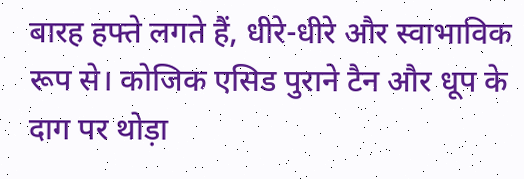बारह हफ्ते लगते हैं, धीरे-धीरे और स्वाभाविक रूप से। कोजिक एसिड पुराने टैन और धूप के दाग पर थोड़ा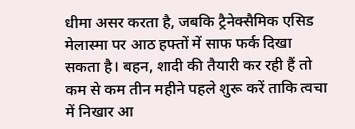धीमा असर करता है, जबकि ट्रैनेक्सैमिक एसिड मेलास्मा पर आठ हफ्तों में साफ फर्क दिखा सकता है। बहन, शादी की तैयारी कर रही हैं तो कम से कम तीन महीने पहले शुरू करें ताकि त्वचा में निखार आ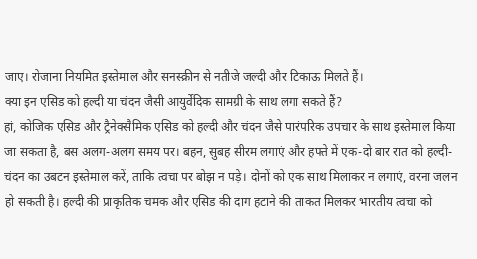जाए। रोजाना नियमित इस्तेमाल और सनस्क्रीन से नतीजे जल्दी और टिकाऊ मिलते हैं।
क्या इन एसिड को हल्दी या चंदन जैसी आयुर्वेदिक सामग्री के साथ लगा सकते हैं?
हां, कोजिक एसिड और ट्रैनेक्सैमिक एसिड को हल्दी और चंदन जैसे पारंपरिक उपचार के साथ इस्तेमाल किया जा सकता है, बस अलग-अलग समय पर। बहन, सुबह सीरम लगाएं और हफ्ते में एक-दो बार रात को हल्दी-चंदन का उबटन इस्तेमाल करें, ताकि त्वचा पर बोझ न पड़े। दोनों को एक साथ मिलाकर न लगाएं, वरना जलन हो सकती है। हल्दी की प्राकृतिक चमक और एसिड की दाग हटाने की ताकत मिलकर भारतीय त्वचा को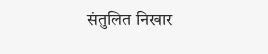संतुलित निखार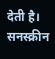देती है। सनस्क्रीन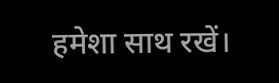हमेशा साथ रखें।